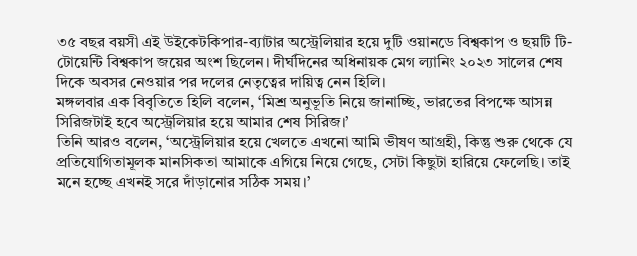৩৫ বছর বয়সী এই উইকেটকিপার-ব্যাটার অস্ট্রেলিয়ার হয়ে দুটি ওয়ানডে বিশ্বকাপ ও ছয়টি টি-টোয়েন্টি বিশ্বকাপ জয়ের অংশ ছিলেন। দীর্ঘদিনের অধিনায়ক মেগ ল্যানিং ২০২৩ সালের শেষ দিকে অবসর নেওয়ার পর দলের নেতৃত্বের দায়িত্ব নেন হিলি।
মঙ্গলবার এক বিবৃতিতে হিলি বলেন, ‘মিশ্র অনুভূতি নিয়ে জানাচ্ছি, ভারতের বিপক্ষে আসন্ন সিরিজটাই হবে অস্ট্রেলিয়ার হয়ে আমার শেষ সিরিজ।’
তিনি আরও বলেন, ‘অস্ট্রেলিয়ার হয়ে খেলতে এখনো আমি ভীষণ আগ্রহী, কিন্তু শুরু থেকে যে প্রতিযোগিতামূলক মানসিকতা আমাকে এগিয়ে নিয়ে গেছে, সেটা কিছুটা হারিয়ে ফেলেছি। তাই মনে হচ্ছে এখনই সরে দাঁড়ানোর সঠিক সময়।’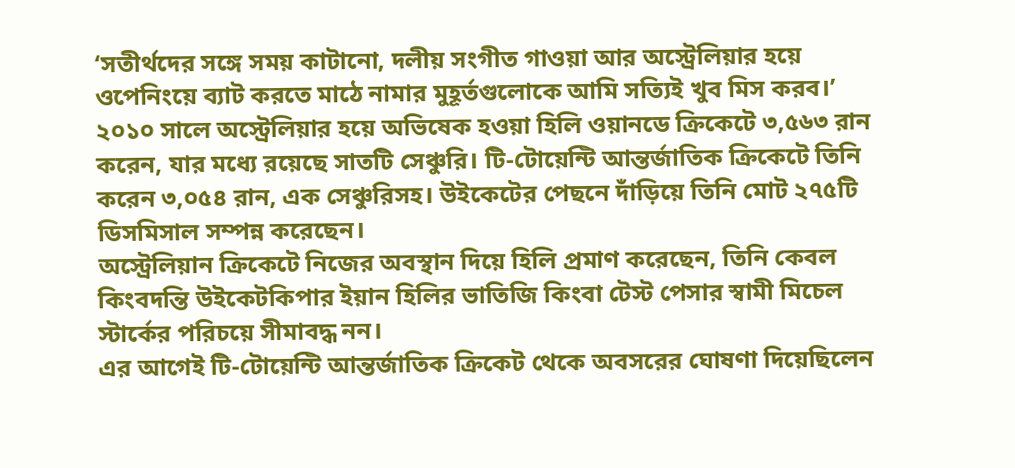‘সতীর্থদের সঙ্গে সময় কাটানো, দলীয় সংগীত গাওয়া আর অস্ট্রেলিয়ার হয়ে ওপেনিংয়ে ব্যাট করতে মাঠে নামার মুহূর্তগুলোকে আমি সত্যিই খুব মিস করব।’
২০১০ সালে অস্ট্রেলিয়ার হয়ে অভিষেক হওয়া হিলি ওয়ানডে ক্রিকেটে ৩,৫৬৩ রান করেন, যার মধ্যে রয়েছে সাতটি সেঞ্চুরি। টি-টোয়েন্টি আন্তর্জাতিক ক্রিকেটে তিনি করেন ৩,০৫৪ রান, এক সেঞ্চুরিসহ। উইকেটের পেছনে দাঁড়িয়ে তিনি মোট ২৭৫টি ডিসমিসাল সম্পন্ন করেছেন।
অস্ট্রেলিয়ান ক্রিকেটে নিজের অবস্থান দিয়ে হিলি প্রমাণ করেছেন, তিনি কেবল কিংবদন্তি উইকেটকিপার ইয়ান হিলির ভাতিজি কিংবা টেস্ট পেসার স্বামী মিচেল স্টার্কের পরিচয়ে সীমাবদ্ধ নন।
এর আগেই টি-টোয়েন্টি আন্তর্জাতিক ক্রিকেট থেকে অবসরের ঘোষণা দিয়েছিলেন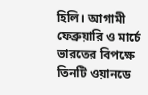হিলি। আগামী ফেব্রুয়ারি ও মার্চে ভারতের বিপক্ষে তিনটি ওয়ানডে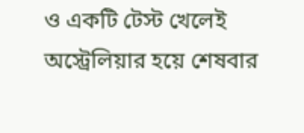ও একটি টেস্ট খেলেই অস্ট্রেলিয়ার হয়ে শেষবার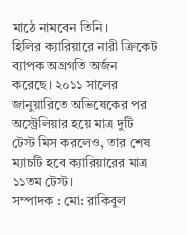মাঠে নামবেন তিনি।
হিলির ক্যারিয়ারে নারী ক্রিকেট ব্যাপক অগ্রগতি অর্জন করেছে। ২০১১ সালের জানুয়ারিতে অভিষেকের পর অস্ট্রেলিয়ার হয়ে মাত্র দুটি টেস্ট মিস করলেও, তার শেষ ম্যাচটি হবে ক্যারিয়ারের মাত্র ১১তম টেস্ট।
সম্পাদক : মো: রাকিবুল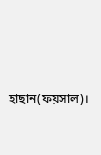হাছান(ফয়সাল)।